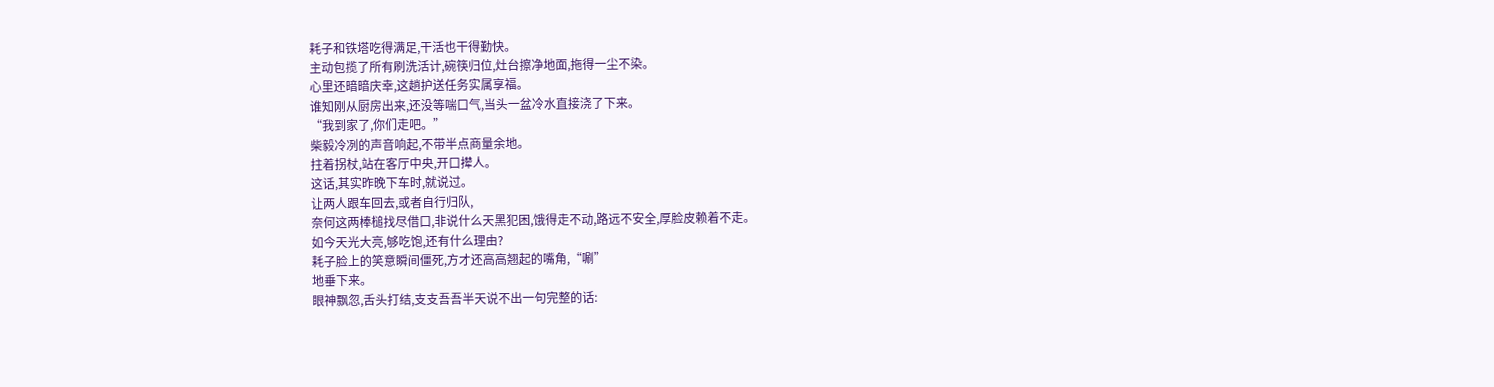耗子和铁塔吃得满足,干活也干得勤快。
主动包揽了所有刷洗活计,碗筷归位,灶台擦净地面,拖得一尘不染。
心里还暗暗庆幸,这趟护送任务实属享福。
谁知刚从厨房出来,还没等喘口气,当头一盆冷水直接浇了下来。
“我到家了,你们走吧。”
柴毅冷冽的声音响起,不带半点商量余地。
拄着拐杖,站在客厅中央,开口撵人。
这话,其实昨晚下车时,就说过。
让两人跟车回去,或者自行归队,
奈何这两棒槌找尽借口,非说什么天黑犯困,饿得走不动,路远不安全,厚脸皮赖着不走。
如今天光大亮,够吃饱,还有什么理由?
耗子脸上的笑意瞬间僵死,方才还高高翘起的嘴角,“唰”
地垂下来。
眼神飘忽,舌头打结,支支吾吾半天说不出一句完整的话: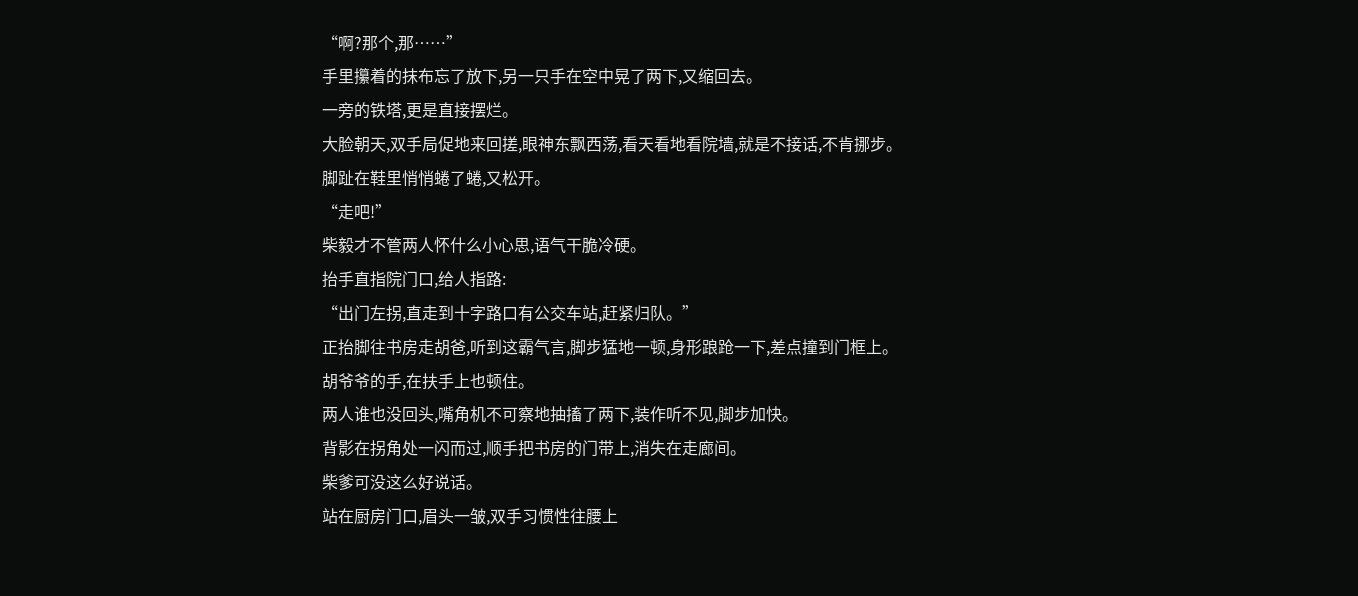“啊?那个,那……”
手里攥着的抹布忘了放下,另一只手在空中晃了两下,又缩回去。
一旁的铁塔,更是直接摆烂。
大脸朝天,双手局促地来回搓,眼神东飘西荡,看天看地看院墙,就是不接话,不肯挪步。
脚趾在鞋里悄悄蜷了蜷,又松开。
“走吧!”
柴毅才不管两人怀什么小心思,语气干脆冷硬。
抬手直指院门口,给人指路:
“出门左拐,直走到十字路口有公交车站,赶紧归队。”
正抬脚往书房走胡爸,听到这霸气言,脚步猛地一顿,身形踉跄一下,差点撞到门框上。
胡爷爷的手,在扶手上也顿住。
两人谁也没回头,嘴角机不可察地抽搐了两下,装作听不见,脚步加快。
背影在拐角处一闪而过,顺手把书房的门带上,消失在走廊间。
柴爹可没这么好说话。
站在厨房门口,眉头一皱,双手习惯性往腰上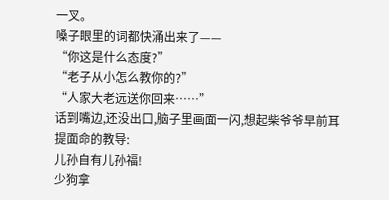一叉。
嗓子眼里的词都快涌出来了——
“你这是什么态度?”
“老子从小怎么教你的?”
“人家大老远送你回来……”
话到嘴边,还没出口,脑子里画面一闪,想起柴爷爷早前耳提面命的教导:
儿孙自有儿孙福!
少狗拿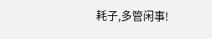耗子,多管闲事!